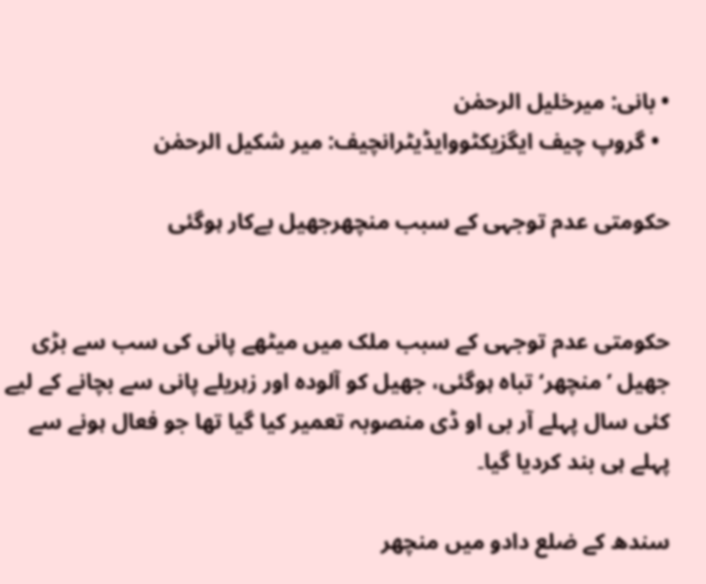• بانی: میرخلیل الرحمٰن
  • گروپ چیف ایگزیکٹووایڈیٹرانچیف: میر شکیل الرحمٰن

حکومتی عدم توجہی کے سبب منچھرجھیل بےکار ہوگئی


حکومتی عدم توجہی کے سبب ملک میں میٹھے پانی کی سب سے بڑی جھیل ’منچھر‘ تباہ ہوگئی، جھیل کو آلودہ اور زہریلے پانی سے بچانے کے لیے کئی سال پہلے آر بی او ڈی منصوبہ تعمیر کیا گیا تھا جو فعال ہونے سے پہلے ہی بند کردیا گیا۔

سندھ کے ضلع دادو میں منچھر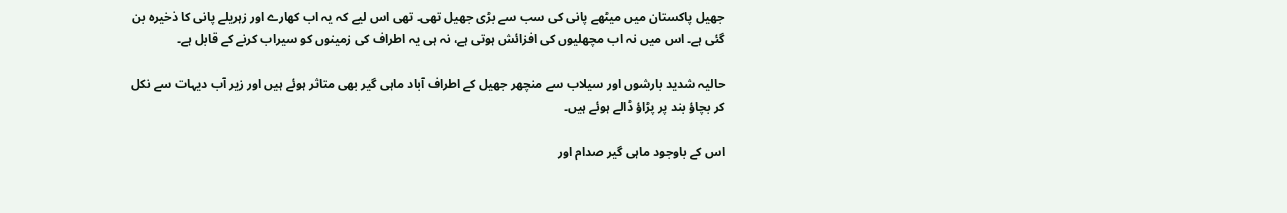جھیل پاکستان میں میٹھے پانی کی سب سے بڑی جھیل تھی۔ تھی اس لیے کہ یہ اب کھارے اور زہریلے پانی کا ذخیرہ بن گئی ہے۔ اس میں نہ اب مچھلیوں کی افزائش ہوتی ہے، نہ ہی یہ اطراف کی زمینوں کو سیراب کرنے کے قابل ہے۔

حالیہ شدید بارشوں اور سیلاب سے منچھر جھیل کے اطراف آباد ماہی گیر بھی متاثر ہوئے ہیں اور زیر آب دیہات سے نکل کر بچاؤ بند پر پڑاؤ ڈالے ہوئے ہیں۔

اس کے باوجود ماہی گیر صدام اور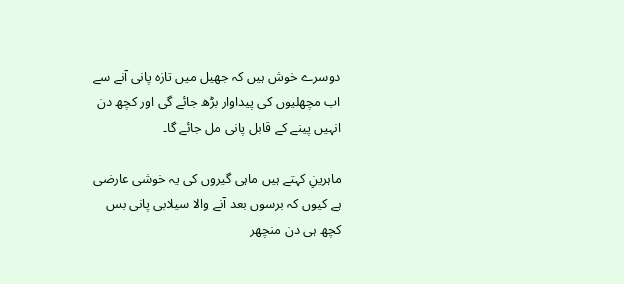دوسرے خوش ہیں کہ جھیل میں تازہ پانی آنے سے اب مچھلیوں کی پیداوار بڑھ جائے گی اور کچھ دن انہیں پینے کے قابل پانی مل جائے گا۔

ماہرینِ کہتے ہیں ماہی گیروں کی یہ خوشی عارضی ہے کیوں کہ برسوں بعد آنے والا سیلابی پانی بس کچھ ہی دن منچھر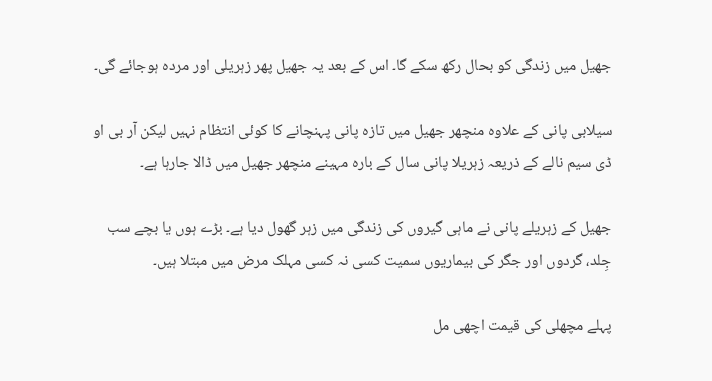جھیل میں زندگی کو بحال رکھ سکے گا۔ اس کے بعد یہ جھیل پھر زہریلی اور مردہ ہوجائے گی۔

سیلابی پانی کے علاوہ منچھر جھیل میں تازہ پانی پہنچانے کا کوئی انتظام نہیں لیکن آر بی او ڈی سیم نالے کے ذریعہ زہریلا پانی سال کے بارہ مہینے منچھر جھیل میں ڈالا جارہا ہے۔

جھیل کے زہریلے پانی نے ماہی گیروں کی زندگی میں زہر گھول دیا ہے۔ بڑے ہوں یا بچے سب جِلد، گردوں اور جگر کی بیماریوں سمیت کسی نہ کسی مہلک مرض میں مبتلا ہیں۔

پہلے مچھلی کی قیمت اچھی مل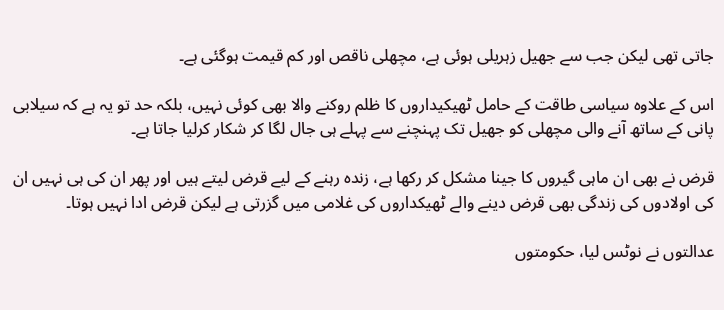جاتی تھی لیکن جب سے جھیل زہریلی ہوئی ہے، مچھلی ناقص اور کم قیمت ہوگئی ہے۔

اس کے علاوہ سیاسی طاقت کے حامل ٹھیکیداروں کا ظلم روکنے والا بھی کوئی نہیں، بلکہ حد تو یہ ہے کہ سیلابی پانی کے ساتھ آنے والی مچھلی کو جھیل تک پہنچنے سے پہلے ہی جال لگا کر شکار کرلیا جاتا ہے۔

قرض نے بھی ان ماہی گیروں کا جینا مشکل کر رکھا ہے، زندہ رہنے کے لیے قرض لیتے ہیں اور پھر ان کی ہی نہیں ان کی اولادوں کی زندگی بھی قرض دینے والے ٹھیکداروں کی غلامی میں گزرتی ہے لیکن قرض ادا نہیں ہوتا۔

عدالتوں نے نوٹس لیا، حکومتوں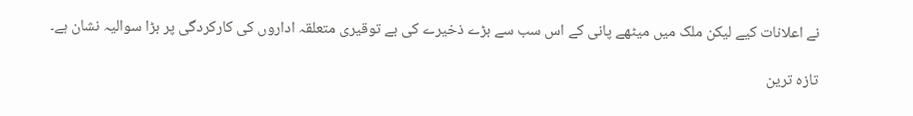نے اعلانات کیے لیکن ملک میں میٹھے پانی کے اس سب سے بڑے ذخیرے کی بے توقیری متعلقہ اداروں کی کارکردگی پر بڑا سوالیہ نشان ہے۔

تازہ ترین